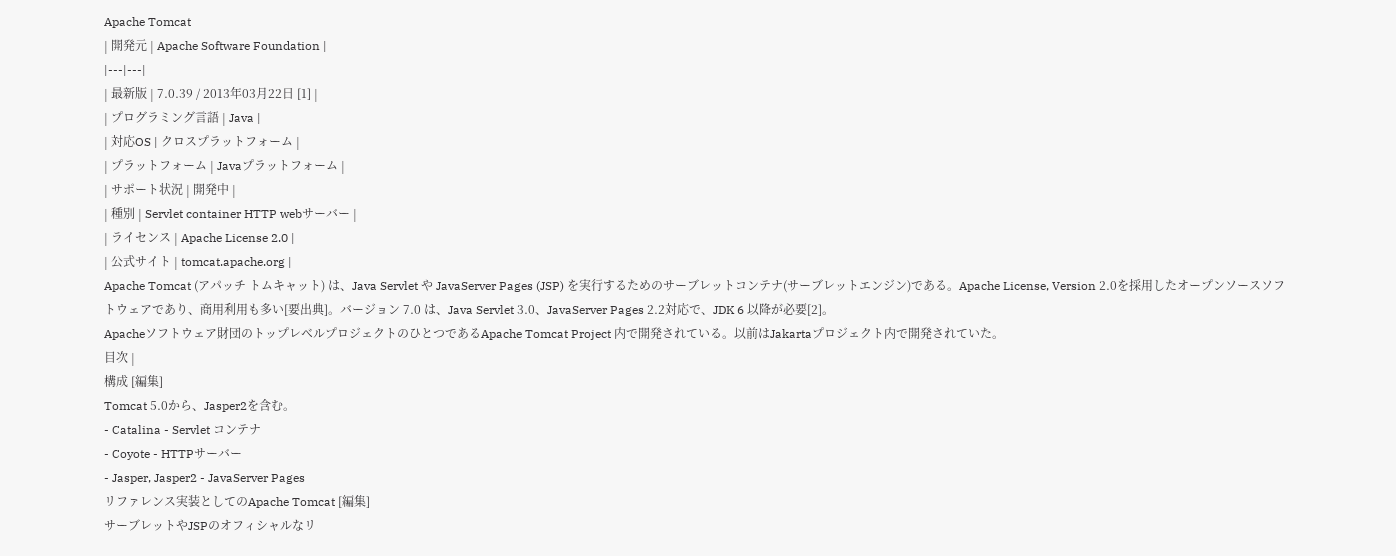Apache Tomcat
| 開発元 | Apache Software Foundation |
|---|---|
| 最新版 | 7.0.39 / 2013年03月22日 [1] |
| プログラミング言語 | Java |
| 対応OS | クロスプラットフォーム |
| プラットフォーム | Javaプラットフォーム |
| サポート状況 | 開発中 |
| 種別 | Servlet container HTTP webサーバー |
| ライセンス | Apache License 2.0 |
| 公式サイト | tomcat.apache.org |
Apache Tomcat (アパッチ トムキャット) は、Java Servlet や JavaServer Pages (JSP) を実行するためのサーブレットコンテナ(サーブレットエンジン)である。Apache License, Version 2.0を採用したオープンソースソフトウェアであり、商用利用も多い[要出典]。バージョン 7.0 は、Java Servlet 3.0、JavaServer Pages 2.2対応で、JDK 6 以降が必要[2]。
Apacheソフトウェア財団のトップレベルプロジェクトのひとつであるApache Tomcat Project 内で開発されている。以前はJakartaプロジェクト内で開発されていた。
目次 |
構成 [編集]
Tomcat 5.0から、Jasper2を含む。
- Catalina - Servlet コンテナ
- Coyote - HTTPサーバー
- Jasper, Jasper2 - JavaServer Pages
リファレンス実装としてのApache Tomcat [編集]
サーブレットやJSPのオフィシャルなリ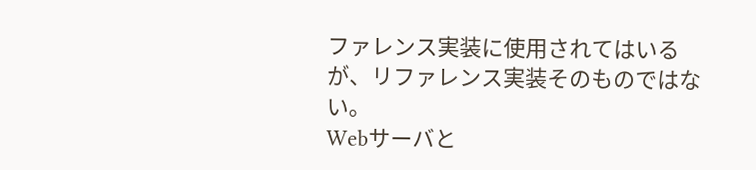ファレンス実装に使用されてはいるが、リファレンス実装そのものではない。
Webサーバと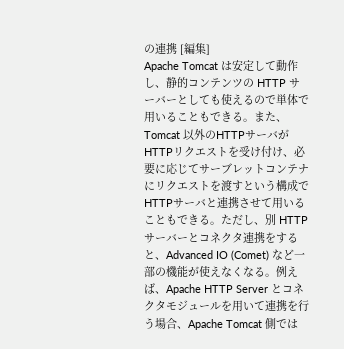の連携 [編集]
Apache Tomcat は安定して動作し、静的コンテンツの HTTP サーバーとしても使えるので単体で用いることもできる。また、Tomcat 以外のHTTPサーバがHTTPリクエストを受け付け、必要に応じてサーブレットコンテナにリクエストを渡すという構成でHTTPサーバと連携させて用いることもできる。ただし、別 HTTP サーバーとコネクタ連携をすると、Advanced IO (Comet) など一部の機能が使えなくなる。例えば、Apache HTTP Server とコネクタモジュールを用いて連携を行う場合、Apache Tomcat 側では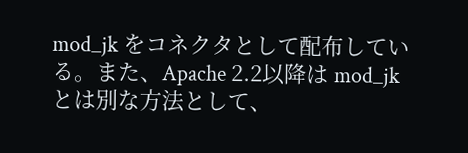mod_jk をコネクタとして配布している。また、Apache 2.2以降は mod_jk とは別な方法として、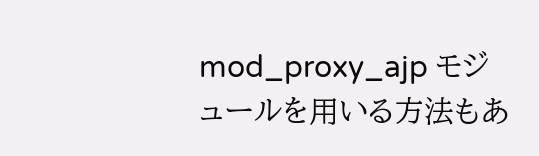mod_proxy_ajp モジュールを用いる方法もあ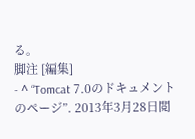る。
脚注 [編集]
- ^ “Tomcat 7.0のドキュメントのページ”. 2013年3月28日閲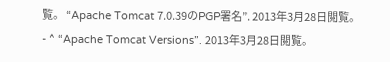覧。 “Apache Tomcat 7.0.39のPGP署名”. 2013年3月28日閲覧。
- ^ “Apache Tomcat Versions”. 2013年3月28日閲覧。